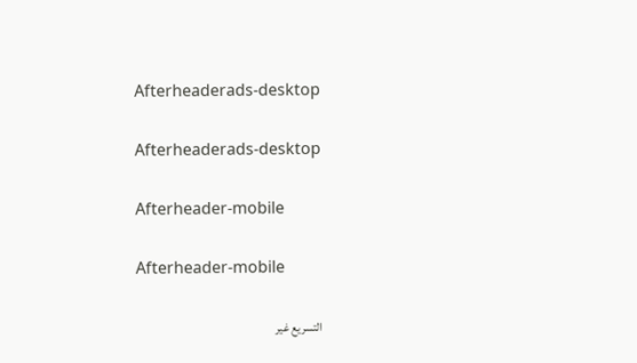Afterheaderads-desktop

Afterheaderads-desktop

Afterheader-mobile

Afterheader-mobile

التسريع غير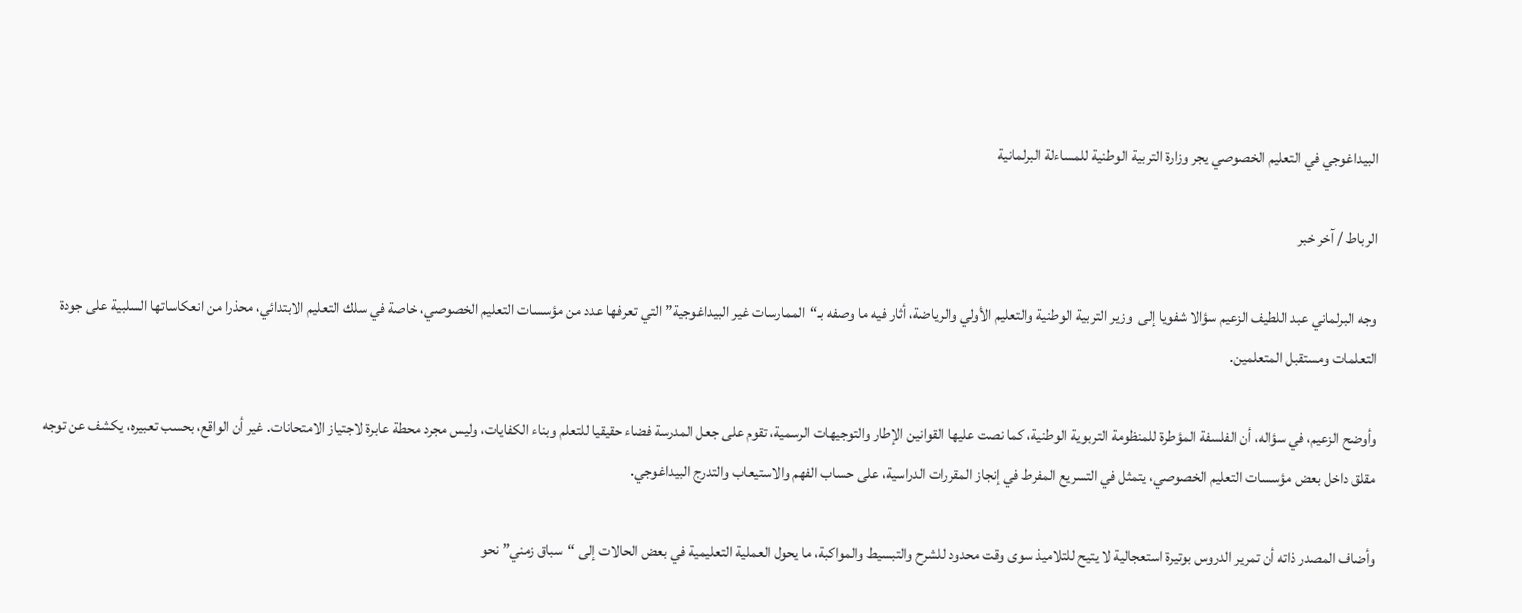البيداغوجي في التعليم الخصوصي يجر وزارة التربية الوطنية للمساءلة البرلمانية

الرباط / آخر خبر

وجه البرلماني عبد اللطيف الزعيم سؤالا شفويا إلى  وزير التربية الوطنية والتعليم الأولي والرياضة، أثار فيه ما وصفه بـ“الممارسات غير البيداغوجية” التي تعرفها عدد من مؤسسات التعليم الخصوصي، خاصة في سلك التعليم الابتدائي، محذرا من انعكاساتها السلبية على جودة التعلمات ومستقبل المتعلمين.

وأوضح الزعيم، في سؤاله، أن الفلسفة المؤطرة للمنظومة التربوية الوطنية، كما نصت عليها القوانين الإطار والتوجيهات الرسمية، تقوم على جعل المدرسة فضاء حقيقيا للتعلم وبناء الكفايات، وليس مجرد محطة عابرة لاجتياز الامتحانات. غير أن الواقع، بحسب تعبيره، يكشف عن توجه مقلق داخل بعض مؤسسات التعليم الخصوصي، يتمثل في التسريع المفرط في إنجاز المقررات الدراسية، على حساب الفهم والاستيعاب والتدرج البيداغوجي.

وأضاف المصدر ذاته أن تمرير الدروس بوتيرة استعجالية لا يتيح للتلاميذ سوى وقت محدود للشرح والتبسيط والمواكبة، ما يحول العملية التعليمية في بعض الحالات إلى “سباق زمني” نحو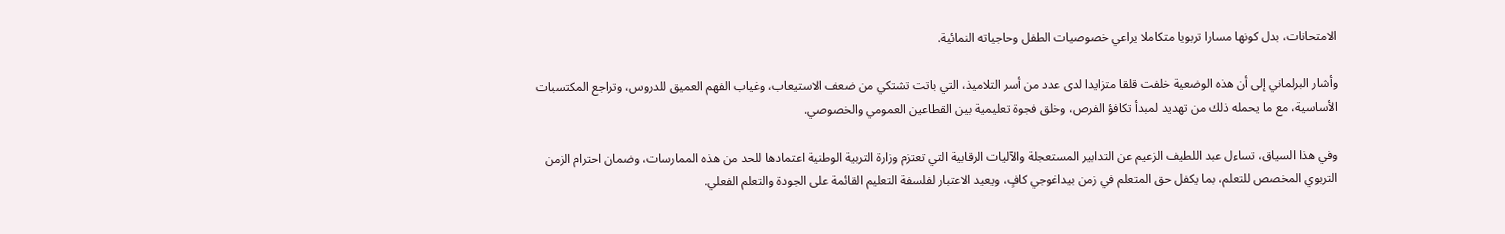الامتحانات، بدل كونها مسارا تربويا متكاملا يراعي خصوصيات الطفل وحاجياته النمائية.

وأشار البرلماني إلى أن هذه الوضعية خلفت قلقا متزايدا لدى عدد من أسر التلاميذ، التي باتت تشتكي من ضعف الاستيعاب، وغياب الفهم العميق للدروس، وتراجع المكتسبات الأساسية، مع ما يحمله ذلك من تهديد لمبدأ تكافؤ الفرص، وخلق فجوة تعليمية بين القطاعين العمومي والخصوصي.

وفي هذا السياق، تساءل عبد اللطيف الزعيم عن التدابير المستعجلة والآليات الرقابية التي تعتزم وزارة التربية الوطنية اعتمادها للحد من هذه الممارسات، وضمان احترام الزمن التربوي المخصص للتعلم، بما يكفل حق المتعلم في زمن بيداغوجي كافٍ، ويعيد الاعتبار لفلسفة التعليم القائمة على الجودة والتعلم الفعلي.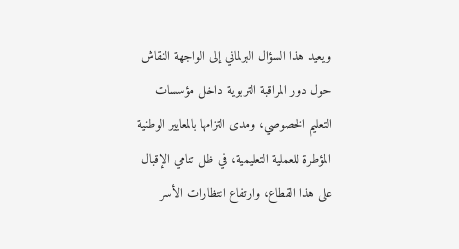ويعيد هذا السؤال البرلماني إلى الواجهة النقاش حول دور المراقبة التربوية داخل مؤسسات التعليم الخصوصي، ومدى التزامها بالمعايير الوطنية المؤطرة للعملية التعليمية، في ظل تنامي الإقبال على هذا القطاع، وارتفاع انتظارات الأسر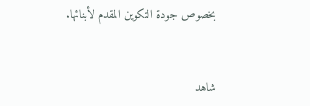بخصوص جودة التكوين المقدم لأبنائها.


شاهد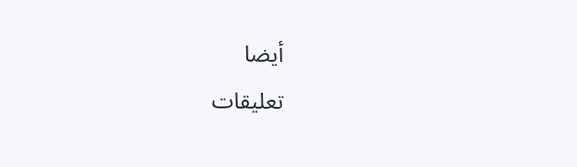أيضا
تعليقات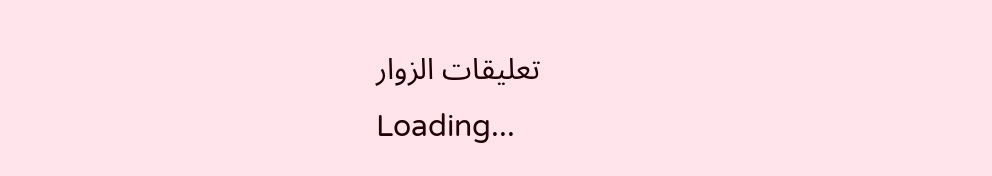تعليقات الزوار
Loading...